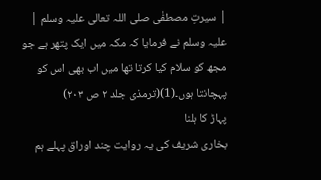| سیرتِ مصطفٰی صلی اللہ تعالی علیہ وسلم |
علیہ وسلم نے فرمایا کہ مکہ میں ایک پتھر ہے جو مجھ کو سلام کیا کرتا تھا میں اب بھی اس کو پہچانتا ہوں۔(1)(ترمذی جلد ۲ ص ۲۰۳)
پہاڑ کا ہلنا
بخاری شریف کی یہ روایت چند اوراق پہلے ہم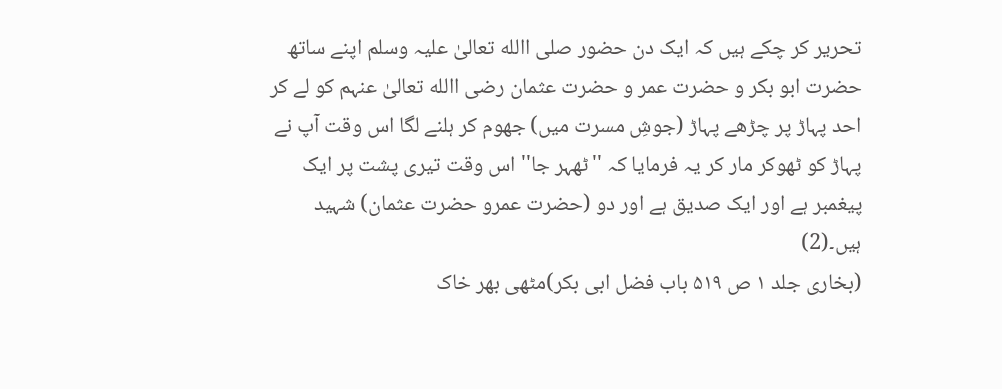تحریر کر چکے ہیں کہ ایک دن حضور صلی االله تعالیٰ علیہ وسلم اپنے ساتھ حضرت ابو بکر و حضرت عمر و حضرت عثمان رضی االله تعالیٰ عنہم کو لے کر احد پہاڑ پر چڑھے پہاڑ (جوشِ مسرت میں) جھوم کر ہلنے لگا اس وقت آپ نے پہاڑ کو ٹھوکر مار کر یہ فرمایا کہ ''ٹھہر جا'' اس وقت تیری پشت پر ایک پیغمبر ہے اور ایک صدیق ہے اور دو (حضرت عمرو حضرت عثمان) شہید ہیں۔(2)
(بخاری جلد ۱ ص ۵۱۹ باب فضل ابی بکر)مٹھی بھر خاک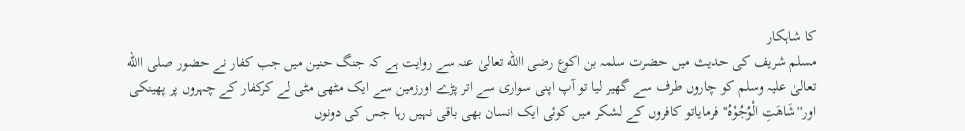کا شاہکار
مسلم شریف کی حدیث میں حضرت سلمہ بن اکوع رضی االله تعالیٰ عنہ سے روایت ہے کہ جنگ حنین میں جب کفار نے حضور صلی االله تعالیٰ علیہ وسلم کو چاروں طرف سے گھیر لیا تو آپ اپنی سواری سے اتر پڑے اورزمین سے ایک مٹھی مٹی لے کرکفار کے چہروں پر پھینکی اور''شَاھَتِ الْوُجُوْہُ'' فرمایاتو کافروں کے لشکر میں کوئی ایک انسان بھی باقی نہیں رہا جس کی دونوں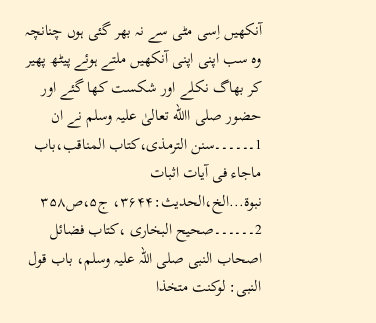آنکھیں اِسی مٹی سے نہ بھر گئی ہوں چنانچہ وہ سب اپنی اپنی آنکھیں ملتے ہوئے پیٹھ پھیر کر بھاگ نکلے اور شکست کھا گئے اور حضور صلی االله تعالیٰ علیہ وسلم نے ان
1۔۔۔۔۔۔سنن الترمذی،کتاب المناقب،باب ماجاء فی آیات اثبات نبوۃ...الخ،الحدیث:۳۶۴۴، ج۵،ص۳۵۸ 2۔۔۔۔۔۔صحیح البخاری ،کتاب فضائل اصحاب النبی صلی اللہ علیہ وسلم، باب قول النبی: لوکنت متخذا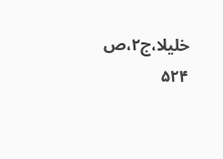خلیلا،ج۲،ص ۵۲۴